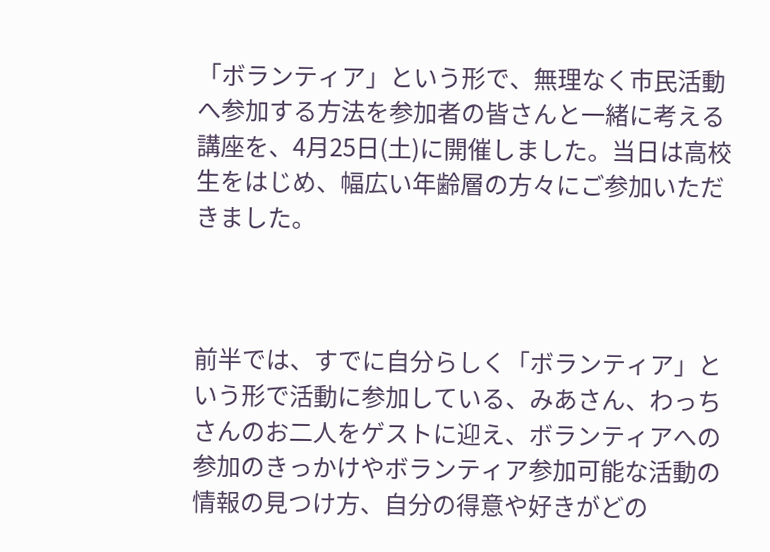「ボランティア」という形で、無理なく市民活動へ参加する方法を参加者の皆さんと一緒に考える講座を、4月25日(土)に開催しました。当日は高校生をはじめ、幅広い年齢層の方々にご参加いただきました。



前半では、すでに自分らしく「ボランティア」という形で活動に参加している、みあさん、わっちさんのお二人をゲストに迎え、ボランティアへの参加のきっかけやボランティア参加可能な活動の情報の見つけ方、自分の得意や好きがどの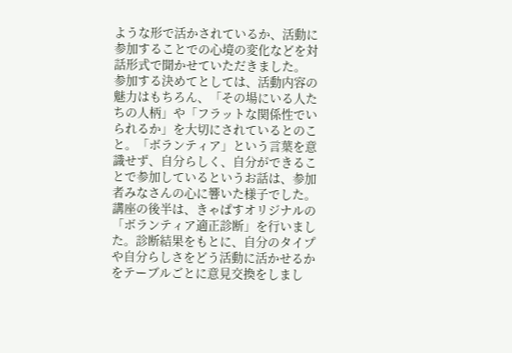ような形で活かされているか、活動に参加することでの心境の変化などを対話形式で聞かせていただきました。
参加する決めてとしては、活動内容の魅力はもちろん、「その場にいる人たちの人柄」や「フラットな関係性でいられるか」を大切にされているとのこと。「ボランティア」という言葉を意識せず、自分らしく、自分ができることで参加しているというお話は、参加者みなさんの心に響いた様子でした。
講座の後半は、きゃぱすオリジナルの「ボランティア適正診断」を行いました。診断結果をもとに、自分のタイプや自分らしさをどう活動に活かせるかをテーブルごとに意見交換をしまし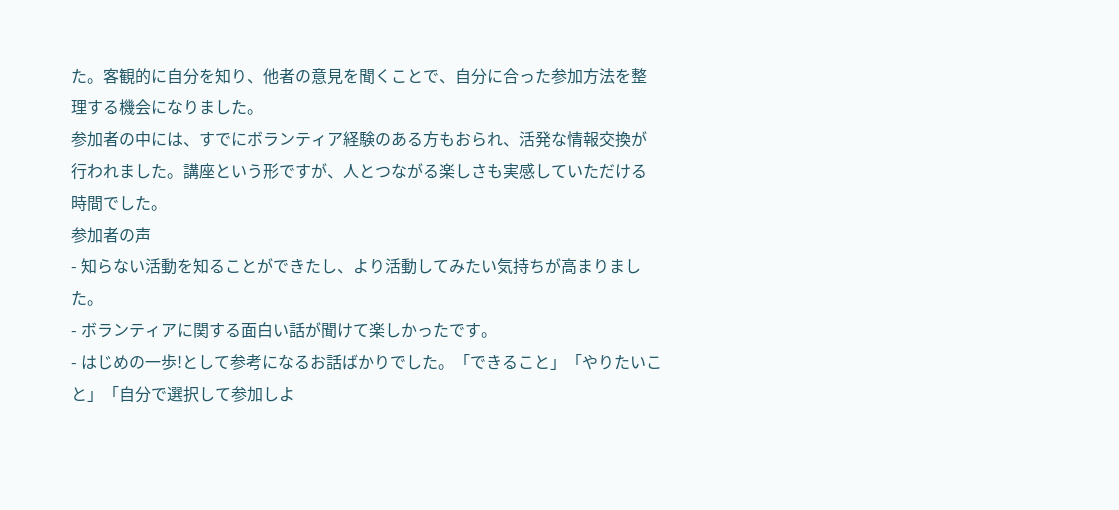た。客観的に自分を知り、他者の意見を聞くことで、自分に合った参加方法を整理する機会になりました。
参加者の中には、すでにボランティア経験のある方もおられ、活発な情報交換が行われました。講座という形ですが、人とつながる楽しさも実感していただける時間でした。
参加者の声
- 知らない活動を知ることができたし、より活動してみたい気持ちが高まりました。
- ボランティアに関する面白い話が聞けて楽しかったです。
- はじめの一歩!として参考になるお話ばかりでした。「できること」「やりたいこと」「自分で選択して参加しよ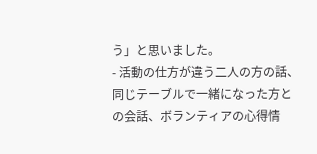う」と思いました。
- 活動の仕方が違う二人の方の話、同じテーブルで一緒になった方との会話、ボランティアの心得情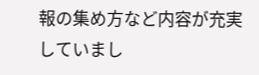報の集め方など内容が充実していまし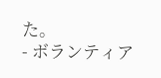た。
- ボランティア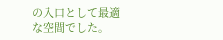の入口として最適な空間でした。